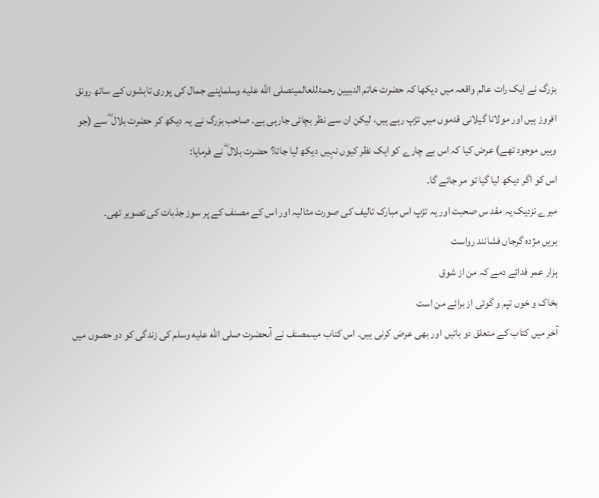بزرگ نے ایک رات عالم واقعہ میں دیکھا کہ حضرت خاتم النبیین رحمۃللعالمینصلى الله عليه وسلماپنے جمال کی پوری تابشوں کے ساتھ رونق افروز ہیں اور مولانا گیلانی قدموں میں تڑپ رہے ہیں، لیکن ان سے نظر بچائی جارہی ہے۔ صاحب بزرگ نے یہ دیکھ کر حضرت بلال ؓ سے (جو وہیں موجود تھے) عرض کیا کہ اس بے چارے کو ایک نظر کیوں نہیں دیکھ لیا جاتا؟ حضرت بلال ؓ نے فرمایا:
اس کو اگر دیکھ لیا گیا تو مر جائے گا۔
میرے نزدیک یہ مقد س صحبت اور یہ تڑپ اس مبارک تالیف کی صورت مثالیہ اور اس کے مصنف کے پر سوز جذبات کی تصویر تھی۔
بریں مژدہ گرجاں فشانند رواست
ہزار عمر فدائے دمے کہ من از شوق
بخاک و خوں تپم و گوئی از برائے من است
آخر میں کتاب کے متعلق دو باتیں اور بھی عرض کرنی ہیں۔ اس کتاب میںمصنف نے آںحضرت صلى الله عليه وسلم کی زندگی کو دو حصوں میں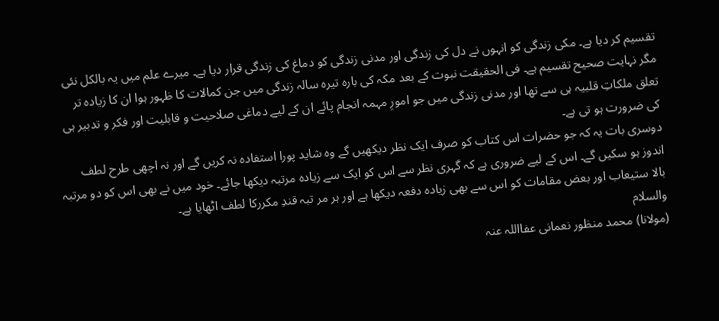تقسیم کر دیا ہے۔ مکی زندگی کو انہوں نے دل کی زندگی اور مدنی زندگی کو دماغ کی زندگی قرار دیا ہے۔ میرے علم میں یہ بالکل نئی مگر نہایت صحیح تقسیم ہے۔ فی الحقیقت نبوت کے بعد مکہ کی بارہ تیرہ سالہ زندگی میں جن کمالات کا ظہور ہوا ان کا زیادہ تر تعلق ملکاتِ قلبیہ ہی سے تھا اور مدنی زندگی میں جو امورِ مہمہ انجام پائے ان کے لیے دماغی صلاحیت و قابلیت اور فکر و تدبیر ہی کی ضرورت ہو تی ہے۔
دوسری بات یہ کہ جو حضرات اس کتاب کو صرف ایک نظر دیکھیں گے وہ شاید پورا استفادہ نہ کریں گے اور نہ اچھی طرح لطف اندوز ہو سکیں گے۔ اس کے لیے ضروری ہے کہ گہری نظر سے اس کو ایک سے زیادہ مرتبہ دیکھا جائے۔ خود میں نے بھی اس کو دو مرتبہ بالا ستیعاب اور بعض مقامات کو اس سے بھی زیادہ دفعہ دیکھا ہے اور ہر مر تبہ قندِ مکررکا لطف اٹھایا ہے۔
والسلام
(مولانا) محمد منظور نعمانی عفااللہ عنہ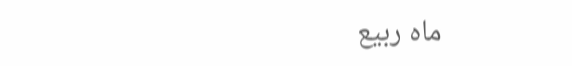ماہ ربیع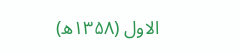الاول (۱۳۵۸ھ)